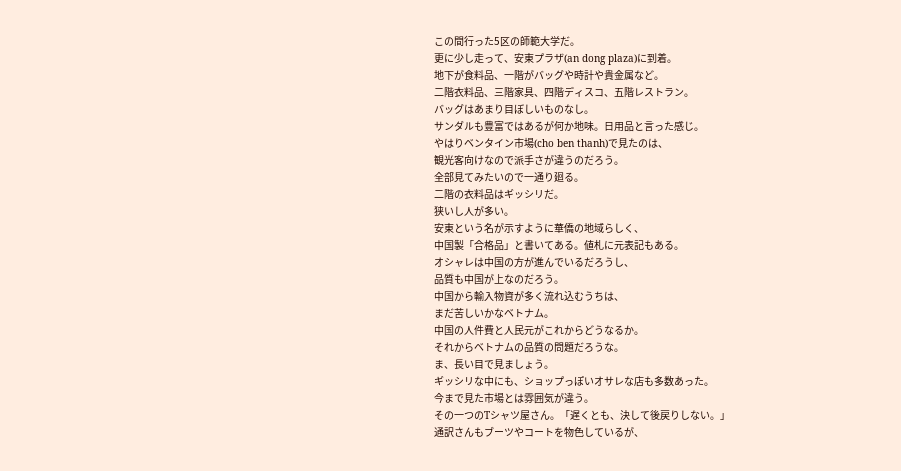この間行った5区の師範大学だ。
更に少し走って、安東プラザ(an dong plaza)に到着。
地下が食料品、一階がバッグや時計や貴金属など。
二階衣料品、三階家具、四階ディスコ、五階レストラン。
バッグはあまり目ぼしいものなし。
サンダルも豊富ではあるが何か地味。日用品と言った感じ。
やはりベンタイン市場(cho ben thanh)で見たのは、
観光客向けなので派手さが違うのだろう。
全部見てみたいので一通り廻る。
二階の衣料品はギッシリだ。
狭いし人が多い。
安東という名が示すように華僑の地域らしく、
中国製「合格品」と書いてある。値札に元表記もある。
オシャレは中国の方が進んでいるだろうし、
品質も中国が上なのだろう。
中国から輸入物資が多く流れ込むうちは、
まだ苦しいかなベトナム。
中国の人件費と人民元がこれからどうなるか。
それからベトナムの品質の問題だろうな。
ま、長い目で見ましょう。
ギッシリな中にも、ショップっぽいオサレな店も多数あった。
今まで見た市場とは雰囲気が違う。
その一つのTシャツ屋さん。「遅くとも、決して後戻りしない。」
通訳さんもブーツやコートを物色しているが、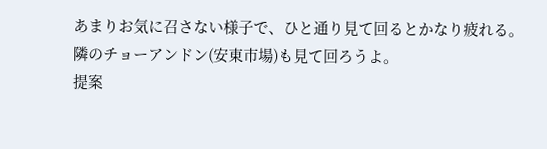あまりお気に召さない様子で、ひと通り見て回るとかなり疲れる。
隣のチョーアンドン(安東市場)も見て回ろうよ。
提案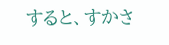すると、すかさ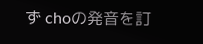ず choの発音を訂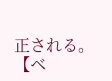正される。
【ベ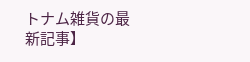トナム雑貨の最新記事】